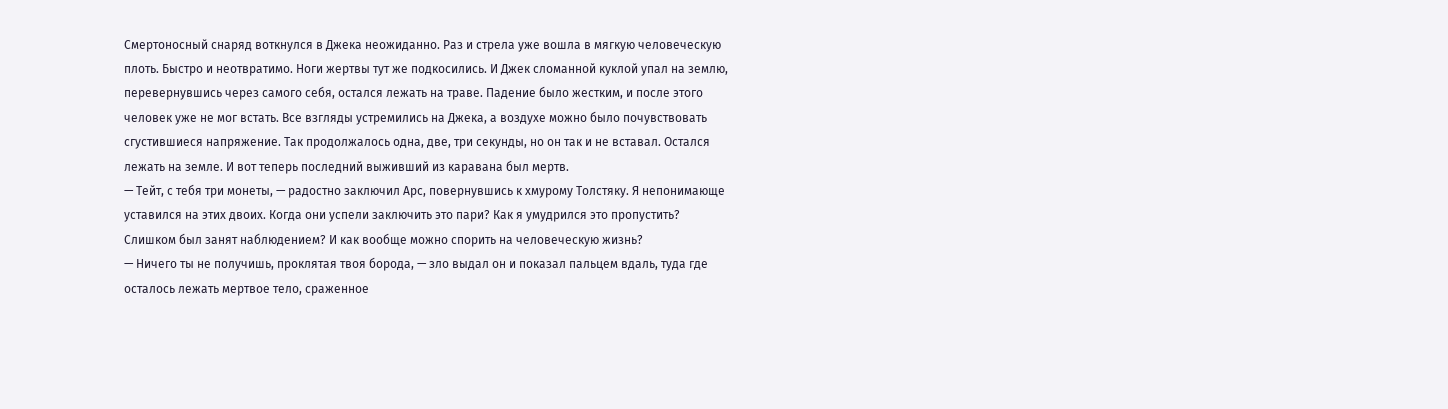Смертоносный снаряд воткнулся в Джека неожиданно. Раз и стрела уже вошла в мягкую человеческую плоть. Быстро и неотвратимо. Ноги жертвы тут же подкосились. И Джек сломанной куклой упал на землю, перевернувшись через самого себя, остался лежать на траве. Падение было жестким, и после этого человек уже не мог встать. Все взгляды устремились на Джека, а воздухе можно было почувствовать сгустившиеся напряжение. Так продолжалось одна, две, три секунды, но он так и не вставал. Остался лежать на земле. И вот теперь последний выживший из каравана был мертв.
— Тейт, с тебя три монеты, — радостно заключил Арс, повернувшись к хмурому Толстяку. Я непонимающе уставился на этих двоих. Когда они успели заключить это пари? Как я умудрился это пропустить? Слишком был занят наблюдением? И как вообще можно спорить на человеческую жизнь?
— Ничего ты не получишь, проклятая твоя борода, — зло выдал он и показал пальцем вдаль, туда где осталось лежать мертвое тело, сраженное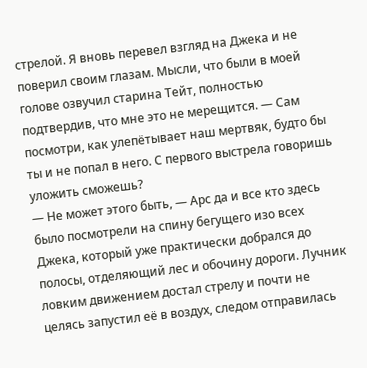стрелой. Я вновь перевел взгляд на Джека и не поверил своим глазам. Мысли, что были в моей голове озвучил старина Тейт, полностью подтвердив, что мне это не мерещится. — Сам посмотри, как улепётывает наш мертвяк, будто бы ты и не попал в него. С первого выстрела говоришь уложить сможешь?
— Не может этого быть, — Арс да и все кто здесь было посмотрели на спину бегущего изо всех Джека, который уже практически добрался до полосы, отделяющий лес и обочину дороги. Лучник ловким движением достал стрелу и почти не целясь запустил её в воздух, следом отправилась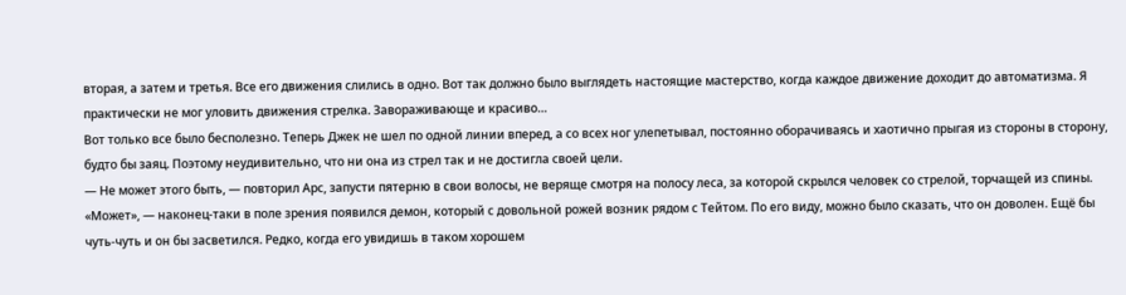вторая, а затем и третья. Все его движения слились в одно. Вот так должно было выглядеть настоящие мастерство, когда каждое движение доходит до автоматизма. Я практически не мог уловить движения стрелка. Завораживающе и красиво…
Вот только все было бесполезно. Теперь Джек не шел по одной линии вперед, а со всех ног улепетывал, постоянно оборачиваясь и хаотично прыгая из стороны в сторону, будто бы заяц. Поэтому неудивительно, что ни она из стрел так и не достигла своей цели.
— Не может этого быть, — повторил Арс, запусти пятерню в свои волосы, не веряще смотря на полосу леса, за которой скрылся человек со стрелой, торчащей из спины.
«Может», — наконец-таки в поле зрения появился демон, который с довольной рожей возник рядом с Тейтом. По его виду, можно было сказать, что он доволен. Ещё бы чуть-чуть и он бы засветился. Редко, когда его увидишь в таком хорошем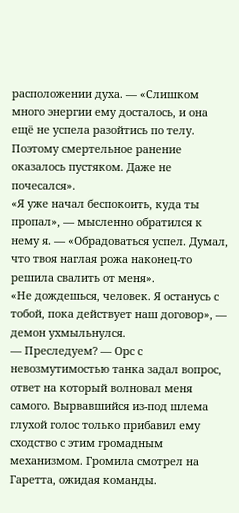расположении духа. — «Слишком много энергии ему досталось, и она ещё не успела разойтись по телу. Поэтому смертельное ранение оказалось пустяком. Даже не почесался».
«Я уже начал беспокоить, куда ты пропал», — мысленно обратился к нему я. — «Обрадоваться успел. Думал, что твоя наглая рожа наконец-то решила свалить от меня».
«Не дождешься, человек. Я останусь с тобой, пока действует наш договор», — демон ухмыльнулся.
— Преследуем? — Орс с невозмутимостью танка задал вопрос, ответ на который волновал меня самого. Вырвавшийся из-под шлема глухой голос только прибавил ему сходство с этим громадным механизмом. Громила смотрел на Гаретта, ожидая команды.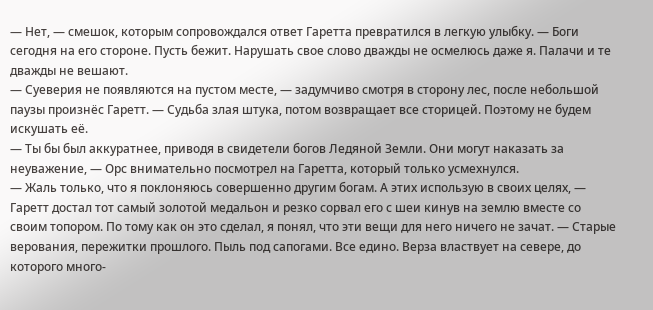— Нет, — смешок, которым сопровождался ответ Гаретта превратился в легкую улыбку. — Боги сегодня на его стороне. Пусть бежит. Нарушать свое слово дважды не осмелюсь даже я. Палачи и те дважды не вешают.
— Суеверия не появляются на пустом месте, — задумчиво смотря в сторону лес, после небольшой паузы произнёс Гаретт. — Судьба злая штука, потом возвращает все сторицей. Поэтому не будем искушать её.
— Ты бы был аккуратнее, приводя в свидетели богов Ледяной Земли. Они могут наказать за неуважение, — Орс внимательно посмотрел на Гаретта, который только усмехнулся.
— Жаль только, что я поклоняюсь совершенно другим богам. А этих использую в своих целях, — Гаретт достал тот самый золотой медальон и резко сорвал его с шеи кинув на землю вместе со своим топором. По тому как он это сделал, я понял, что эти вещи для него ничего не зачат. — Старые верования, пережитки прошлого. Пыль под сапогами. Все едино. Верза властвует на севере, до которого много-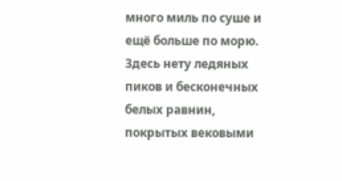много миль по суше и ещё больше по морю. Здесь нету ледяных пиков и бесконечных белых равнин, покрытых вековыми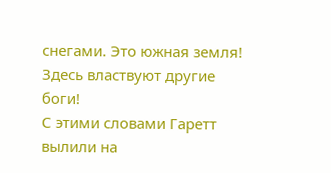снегами. Это южная земля! Здесь властвуют другие боги!
С этими словами Гаретт вылили на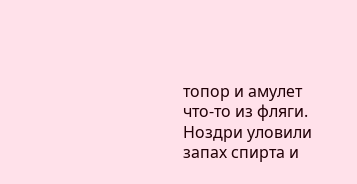топор и амулет что-то из фляги. Ноздри уловили запах спирта и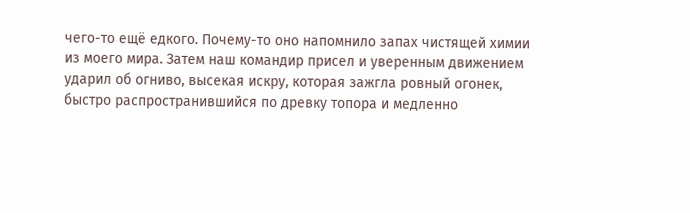чего-то ещё едкого. Почему-то оно напомнило запах чистящей химии из моего мира. Затем наш командир присел и уверенным движением ударил об огниво, высекая искру, которая зажгла ровный огонек, быстро распространившийся по древку топора и медленно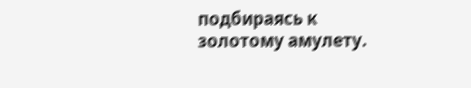подбираясь к золотому амулету.